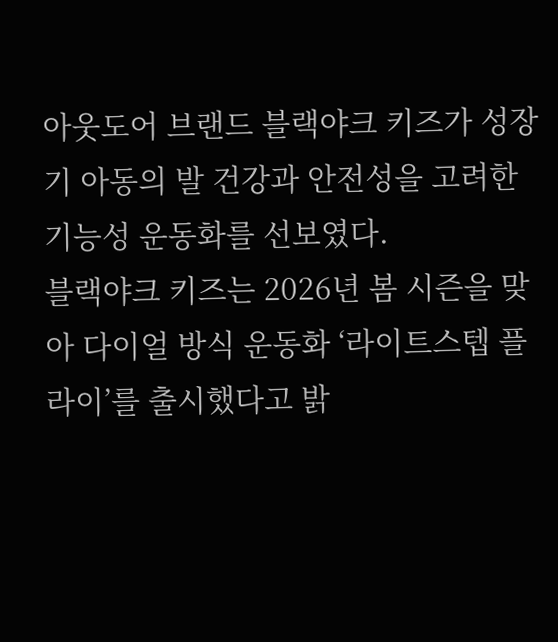아웃도어 브랜드 블랙야크 키즈가 성장기 아동의 발 건강과 안전성을 고려한 기능성 운동화를 선보였다.
블랙야크 키즈는 2026년 봄 시즌을 맞아 다이얼 방식 운동화 ‘라이트스텝 플라이’를 출시했다고 밝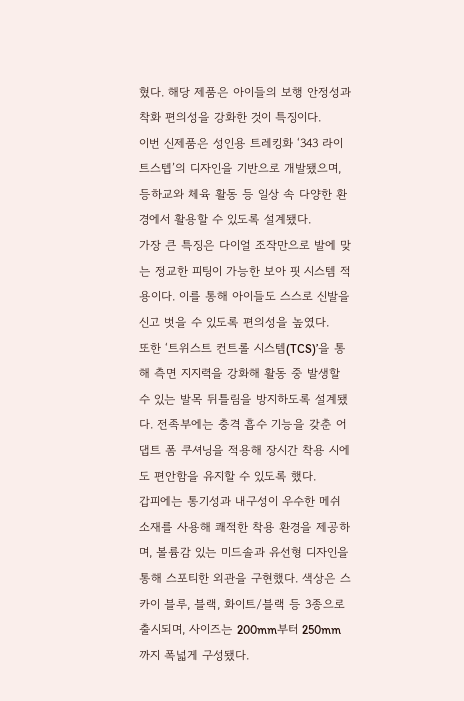혔다. 해당 제품은 아이들의 보행 안정성과 착화 편의성을 강화한 것이 특징이다.
이번 신제품은 성인용 트레킹화 ‘343 라이트스텝’의 디자인을 기반으로 개발됐으며, 등하교와 체육 활동 등 일상 속 다양한 환경에서 활용할 수 있도록 설계됐다.
가장 큰 특징은 다이얼 조작만으로 발에 맞는 정교한 피팅이 가능한 보아 핏 시스템 적용이다. 이를 통해 아이들도 스스로 신발을 신고 벗을 수 있도록 편의성을 높였다.
또한 ‘트위스트 컨트롤 시스템(TCS)’을 통해 측면 지지력을 강화해 활동 중 발생할 수 있는 발목 뒤틀림을 방지하도록 설계됐다. 전족부에는 충격 흡수 기능을 갖춘 어댑트 폼 쿠셔닝을 적용해 장시간 착용 시에도 편안함을 유지할 수 있도록 했다.
갑피에는 통기성과 내구성이 우수한 메쉬 소재를 사용해 쾌적한 착용 환경을 제공하며, 볼륨감 있는 미드솔과 유선형 디자인을 통해 스포티한 외관을 구현했다. 색상은 스카이 블루, 블랙, 화이트/블랙 등 3종으로 출시되며, 사이즈는 200mm부터 250mm까지 폭넓게 구성됐다.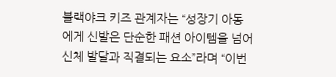블랙야크 키즈 관계자는 “성장기 아동에게 신발은 단순한 패션 아이템을 넘어 신체 발달과 직결되는 요소”라며 “이번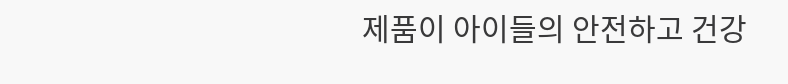제품이 아이들의 안전하고 건강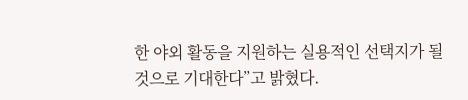한 야외 활동을 지원하는 실용적인 선택지가 될 것으로 기대한다”고 밝혔다.